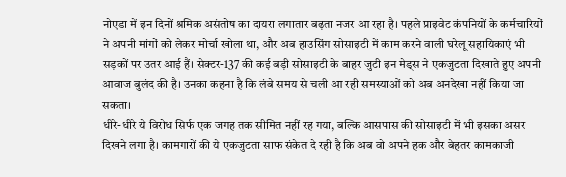नोएडा में इन दिनों श्रमिक असंतोष का दायरा लगातार बढ़ता नजर आ रहा है। पहले प्राइवेट कंपनियों के कर्मचारियों ने अपनी मांगों को लेकर मोर्चा खोला था, और अब हाउसिंग सोसाइटी में काम करने वाली घरेलू सहायिकाएं भी सड़कों पर उतर आई हैं। सेक्टर-137 की कई बड़ी सोसाइटी के बाहर जुटी इन मेड्स ने एकजुटता दिखाते हुए अपनी आवाज बुलंद की है। उनका कहना है कि लंबे समय से चली आ रही समस्याओं को अब अनदेखा नहीं किया जा सकता।
धीरे-धीरे ये विरोध सिर्फ एक जगह तक सीमित नहीं रह गया, बल्कि आसपास की सोसाइटी में भी इसका असर दिखने लगा है। कामगारों की ये एकजुटता साफ संकेत दे रही है कि अब वो अपने हक और बेहतर कामकाजी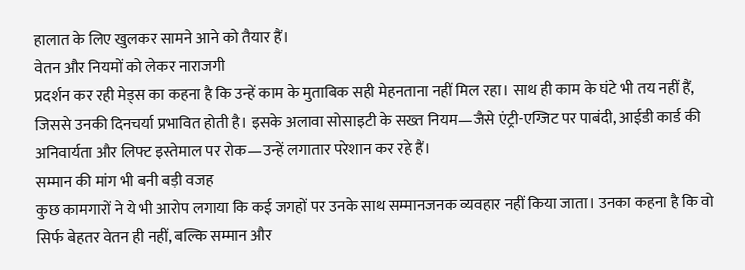हालात के लिए खुलकर सामने आने को तैयार हैं।
वेतन और नियमों को लेकर नाराजगी
प्रदर्शन कर रही मेड्स का कहना है कि उन्हें काम के मुताबिक सही मेहनताना नहीं मिल रहा। साथ ही काम के घंटे भी तय नहीं हैं, जिससे उनकी दिनचर्या प्रभावित होती है। इसके अलावा सोसाइटी के सख्त नियम—जैसे एंट्री-एग्जिट पर पाबंदी, आईडी कार्ड की अनिवार्यता और लिफ्ट इस्तेमाल पर रोक—उन्हें लगातार परेशान कर रहे हैं।
सम्मान की मांग भी बनी बड़ी वजह
कुछ कामगारों ने ये भी आरोप लगाया कि कई जगहों पर उनके साथ सम्मानजनक व्यवहार नहीं किया जाता। उनका कहना है कि वो सिर्फ बेहतर वेतन ही नहीं, बल्कि सम्मान और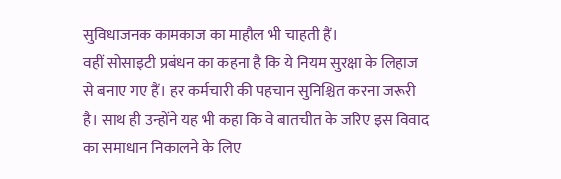सुविधाजनक कामकाज का माहौल भी चाहती हैं।
वहीं सोसाइटी प्रबंधन का कहना है कि ये नियम सुरक्षा के लिहाज से बनाए गए हैं। हर कर्मचारी की पहचान सुनिश्चित करना जरूरी है। साथ ही उन्होंने यह भी कहा कि वे बातचीत के जरिए इस विवाद का समाधान निकालने के लिए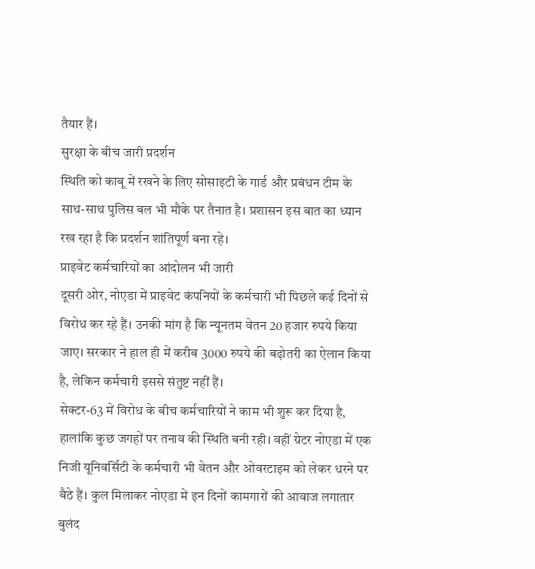तैयार हैं।
सुरक्षा के बीच जारी प्रदर्शन
स्थिति को काबू में रखने के लिए सोसाइटी के गार्ड और प्रबंधन टीम के साथ-साथ पुलिस बल भी मौके पर तैनात है। प्रशासन इस बात का ध्यान रख रहा है कि प्रदर्शन शांतिपूर्ण बना रहे।
प्राइवेट कर्मचारियों का आंदोलन भी जारी
दूसरी ओर, नोएडा में प्राइवेट कंपनियों के कर्मचारी भी पिछले कई दिनों से विरोध कर रहे हैं। उनकी मांग है कि न्यूनतम वेतन 20 हजार रुपये किया जाए। सरकार ने हाल ही में करीब 3000 रुपये की बढ़ोतरी का ऐलान किया है, लेकिन कर्मचारी इससे संतुष्ट नहीं हैं।
सेक्टर-63 में विरोध के बीच कर्मचारियों ने काम भी शुरू कर दिया है, हालांकि कुछ जगहों पर तनाव की स्थिति बनी रही। वहीं ग्रेटर नोएडा में एक निजी यूनिवर्सिटी के कर्मचारी भी वेतन और ओवरटाइम को लेकर धरने पर बैठे हैं। कुल मिलाकर नोएडा में इन दिनों कामगारों की आवाज लगातार बुलंद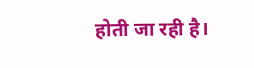होती जा रही है।